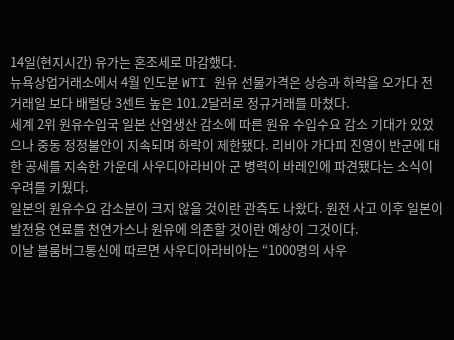14일(현지시간) 유가는 혼조세로 마감했다.
뉴욕상업거래소에서 4월 인도분 WTI 원유 선물가격은 상승과 하락을 오가다 전거래일 보다 배럴당 3센트 높은 101.2달러로 정규거래를 마쳤다.
세계 2위 원유수입국 일본 산업생산 감소에 따른 원유 수입수요 감소 기대가 있었으나 중동 정정불안이 지속되며 하락이 제한됐다. 리비아 가다피 진영이 반군에 대한 공세를 지속한 가운데 사우디아라비아 군 병력이 바레인에 파견됐다는 소식이 우려를 키웠다.
일본의 원유수요 감소분이 크지 않을 것이란 관측도 나왔다. 원전 사고 이후 일본이 발전용 연료를 천연가스나 원유에 의존할 것이란 예상이 그것이다.
이날 블룸버그통신에 따르면 사우디아라비아는 “1000명의 사우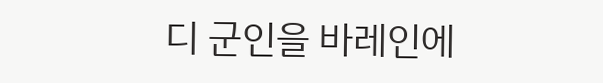디 군인을 바레인에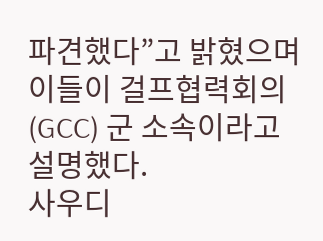파견했다”고 밝혔으며 이들이 걸프협력회의(GCC) 군 소속이라고 설명했다.
사우디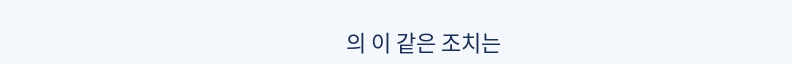의 이 같은 조치는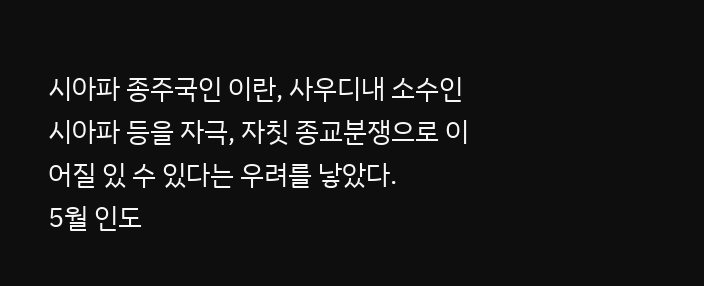시아파 종주국인 이란, 사우디내 소수인 시아파 등을 자극, 자칫 종교분쟁으로 이어질 있 수 있다는 우려를 낳았다.
5월 인도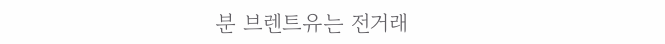분 브렌트유는 전거래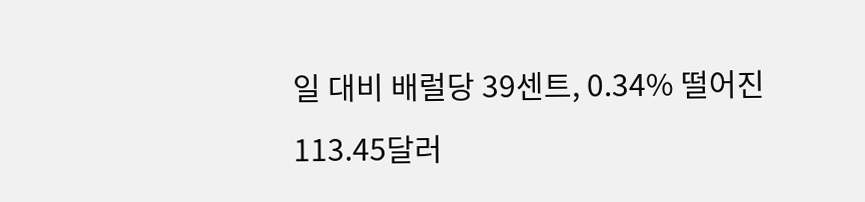일 대비 배럴당 39센트, 0.34% 떨어진 113.45달러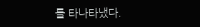를 타나타냈다.